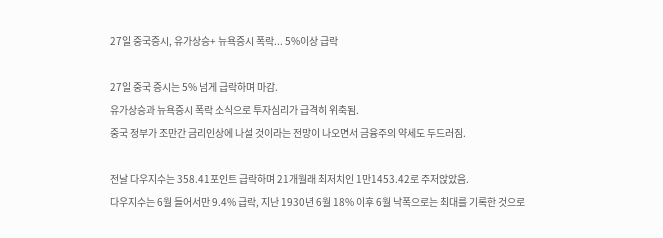27일 중국증시, 유가상승+ 뉴욕증시 폭락... 5%이상 급락

27일 중국 증시는 5% 넘게 급락하며 마감.
유가상승과 뉴욕증시 폭락 소식으로 투자심리가 급격히 위축됨.
중국 정부가 조만간 금리인상에 나설 것이라는 전망이 나오면서 금융주의 약세도 두드러짐.

전날 다우지수는 358.41포인트 급락하며 21개월래 최저치인 1만1453.42로 주저앉았음.
다우지수는 6월 들어서만 9.4% 급락, 지난 1930년 6월 18% 이후 6월 낙폭으로는 최대를 기록한 것으로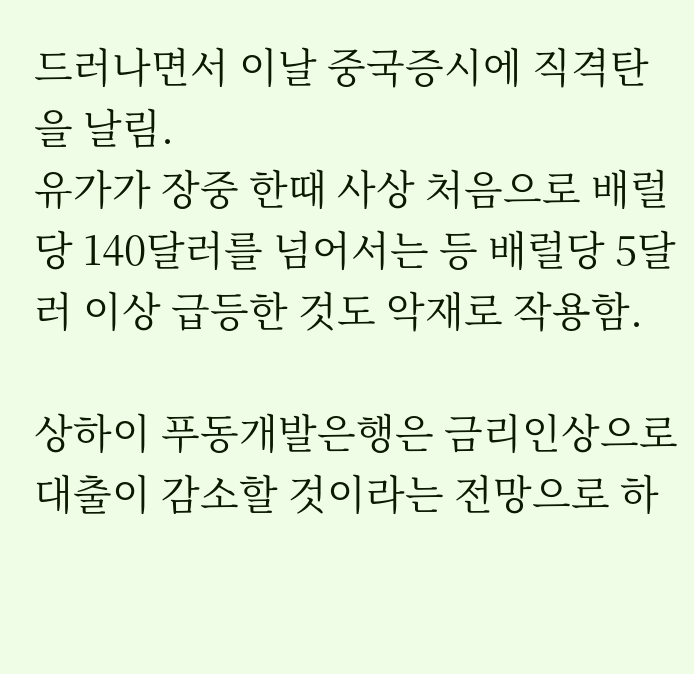드러나면서 이날 중국증시에 직격탄을 날림.
유가가 장중 한때 사상 처음으로 배럴당 140달러를 넘어서는 등 배럴당 5달러 이상 급등한 것도 악재로 작용함.

상하이 푸동개발은행은 금리인상으로 대출이 감소할 것이라는 전망으로 하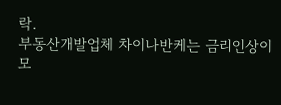락.
부동산개발업체 차이나반케는 금리인상이 모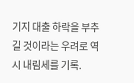기지 대출 하락을 부추길 것이라는 우려로 역시 내림세를 기록.